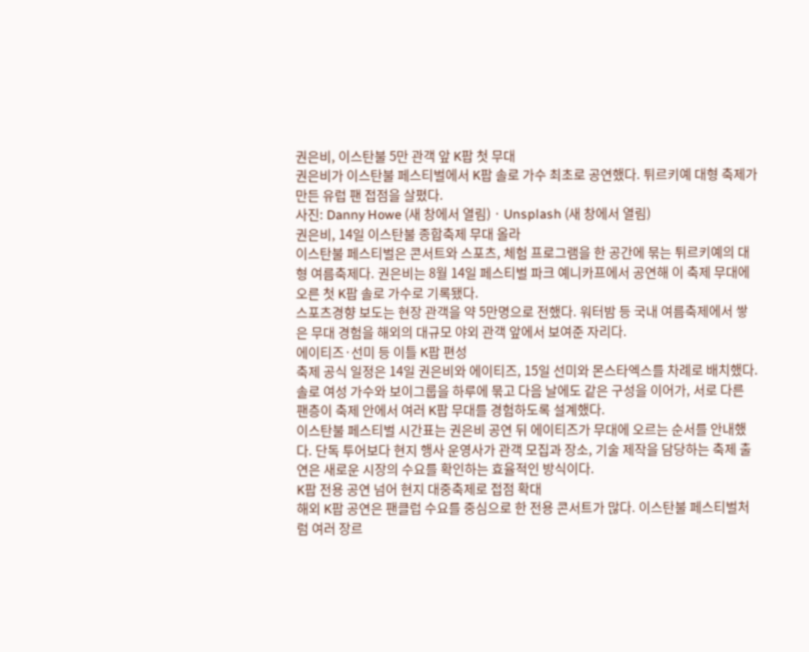권은비, 이스탄불 5만 관객 앞 K팝 첫 무대
권은비가 이스탄불 페스티벌에서 K팝 솔로 가수 최초로 공연했다. 튀르키예 대형 축제가 만든 유럽 팬 접점을 살폈다.
사진: Danny Howe (새 창에서 열림) · Unsplash (새 창에서 열림)
권은비, 14일 이스탄불 종합축제 무대 올라
이스탄불 페스티벌은 콘서트와 스포츠, 체험 프로그램을 한 공간에 묶는 튀르키예의 대형 여름축제다. 권은비는 8월 14일 페스티벌 파크 예니카프에서 공연해 이 축제 무대에 오른 첫 K팝 솔로 가수로 기록됐다.
스포츠경향 보도는 현장 관객을 약 5만명으로 전했다. 워터밤 등 국내 여름축제에서 쌓은 무대 경험을 해외의 대규모 야외 관객 앞에서 보여준 자리다.
에이티즈·선미 등 이틀 K팝 편성
축제 공식 일정은 14일 권은비와 에이티즈, 15일 선미와 몬스타엑스를 차례로 배치했다. 솔로 여성 가수와 보이그룹을 하루에 묶고 다음 날에도 같은 구성을 이어가, 서로 다른 팬층이 축제 안에서 여러 K팝 무대를 경험하도록 설계했다.
이스탄불 페스티벌 시간표는 권은비 공연 뒤 에이티즈가 무대에 오르는 순서를 안내했다. 단독 투어보다 현지 행사 운영사가 관객 모집과 장소, 기술 제작을 담당하는 축제 출연은 새로운 시장의 수요를 확인하는 효율적인 방식이다.
K팝 전용 공연 넘어 현지 대중축제로 접점 확대
해외 K팝 공연은 팬클럽 수요를 중심으로 한 전용 콘서트가 많다. 이스탄불 페스티벌처럼 여러 장르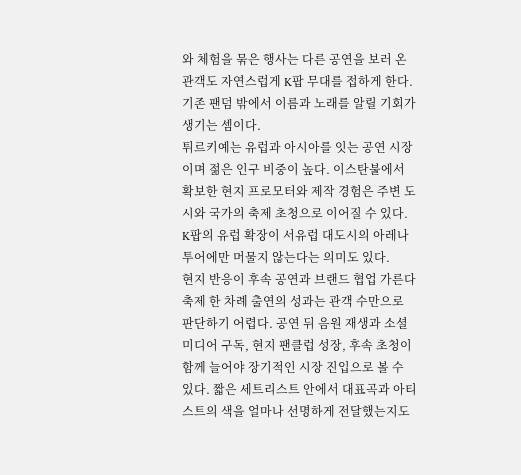와 체험을 묶은 행사는 다른 공연을 보러 온 관객도 자연스럽게 K팝 무대를 접하게 한다. 기존 팬덤 밖에서 이름과 노래를 알릴 기회가 생기는 셈이다.
튀르키예는 유럽과 아시아를 잇는 공연 시장이며 젊은 인구 비중이 높다. 이스탄불에서 확보한 현지 프로모터와 제작 경험은 주변 도시와 국가의 축제 초청으로 이어질 수 있다. K팝의 유럽 확장이 서유럽 대도시의 아레나 투어에만 머물지 않는다는 의미도 있다.
현지 반응이 후속 공연과 브랜드 협업 가른다
축제 한 차례 출연의 성과는 관객 수만으로 판단하기 어렵다. 공연 뒤 음원 재생과 소셜미디어 구독, 현지 팬클럽 성장, 후속 초청이 함께 늘어야 장기적인 시장 진입으로 볼 수 있다. 짧은 세트리스트 안에서 대표곡과 아티스트의 색을 얼마나 선명하게 전달했는지도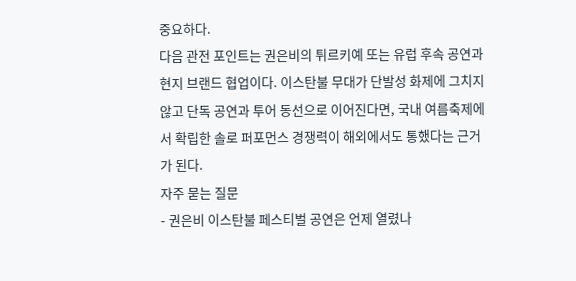중요하다.
다음 관전 포인트는 권은비의 튀르키예 또는 유럽 후속 공연과 현지 브랜드 협업이다. 이스탄불 무대가 단발성 화제에 그치지 않고 단독 공연과 투어 동선으로 이어진다면, 국내 여름축제에서 확립한 솔로 퍼포먼스 경쟁력이 해외에서도 통했다는 근거가 된다.
자주 묻는 질문
- 권은비 이스탄불 페스티벌 공연은 언제 열렸나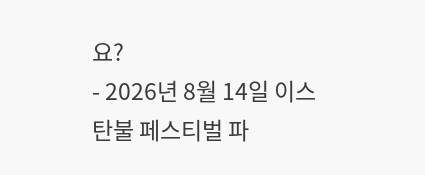요?
- 2026년 8월 14일 이스탄불 페스티벌 파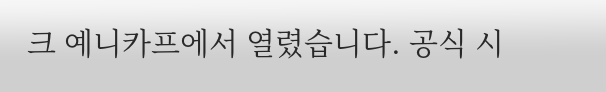크 예니카프에서 열렸습니다. 공식 시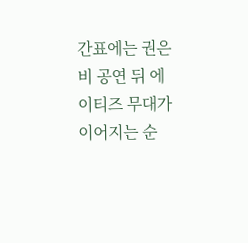간표에는 권은비 공연 뒤 에이티즈 무대가 이어지는 순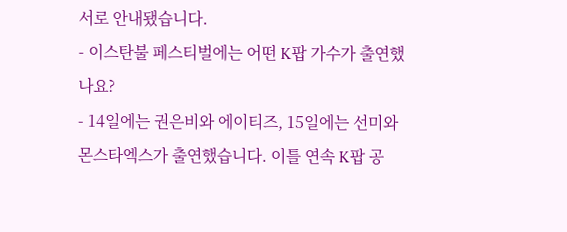서로 안내됐습니다.
- 이스탄불 페스티벌에는 어떤 K팝 가수가 출연했나요?
- 14일에는 권은비와 에이티즈, 15일에는 선미와 몬스타엑스가 출연했습니다. 이틀 연속 K팝 공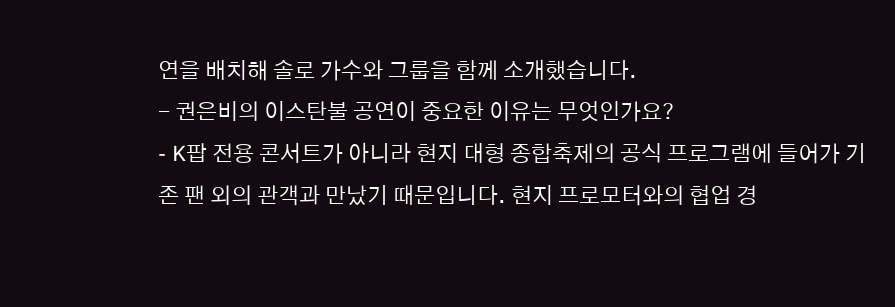연을 배치해 솔로 가수와 그룹을 함께 소개했습니다.
- 권은비의 이스탄불 공연이 중요한 이유는 무엇인가요?
- K팝 전용 콘서트가 아니라 현지 대형 종합축제의 공식 프로그램에 들어가 기존 팬 외의 관객과 만났기 때문입니다. 현지 프로모터와의 협업 경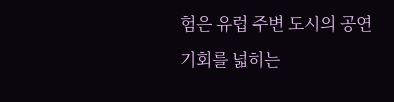험은 유럽 주변 도시의 공연 기회를 넓히는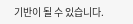기반이 될 수 있습니다.